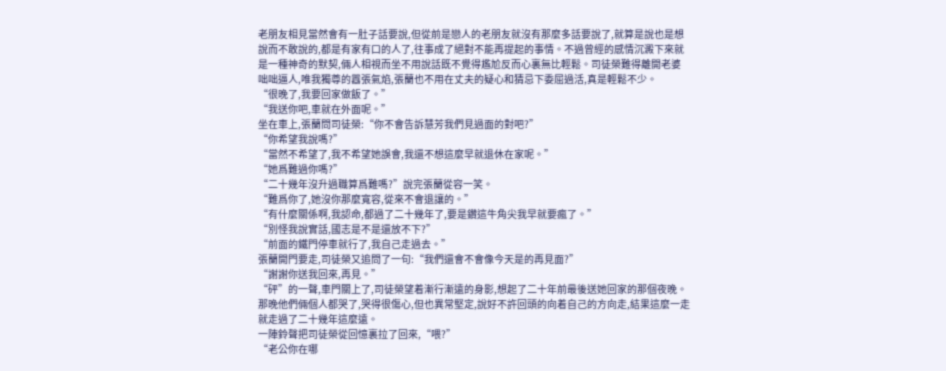老朋友相見當然會有一肚子話要說,但從前是戀人的老朋友就沒有那麼多話要說了,就算是說也是想說而不敢說的,都是有家有口的人了,往事成了絕對不能再提起的事情。不過曾經的感情沉澱下來就是一種神奇的默契,倆人相視而坐不用說話既不覺得尷尬反而心裏無比輕鬆。司徒榮難得離開老婆咄咄逼人,唯我獨尊的囂張氣焰,張蘭也不用在丈夫的疑心和猜忌下委屈過活,真是輕鬆不少。
“很晚了,我要回家做飯了。”
“我送你吧,車就在外面呢。”
坐在車上,張蘭問司徒榮:“你不會告訴慧芳我們見過面的對吧?”
“你希望我說嗎?”
“當然不希望了,我不希望她誤會,我還不想這麼早就退休在家呢。”
“她爲難過你嗎?”
“二十幾年沒升過職算爲難嗎?”說完張蘭從容一笑。
“難爲你了,她沒你那麼寬容,從來不會退讓的。”
“有什麼關係啊,我認命,都過了二十幾年了,要是鑽這牛角尖我早就要瘋了。”
“別怪我說實話,國志是不是還放不下?”
“前面的鐵門停車就行了,我自己走過去。”
張蘭開門要走,司徒榮又追問了一句:“我們還會不會像今天是的再見面?”
“謝謝你送我回來,再見。”
“砰”的一聲,車門關上了,司徒榮望着漸行漸遠的身影,想起了二十年前最後送她回家的那個夜晚。那晚他們倆個人都哭了,哭得很傷心,但也異常堅定,說好不許回頭的向着自己的方向走,結果這麼一走就走過了二十幾年這麼遠。
一陣鈴聲把司徒榮從回憶裏拉了回來,“喂?”
“老公你在哪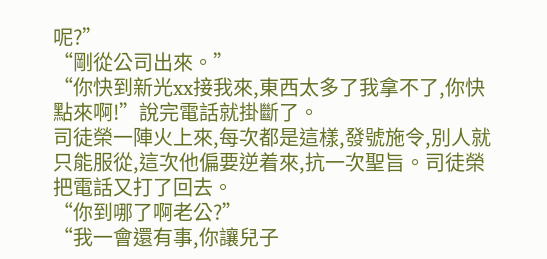呢?”
“剛從公司出來。”
“你快到新光xx接我來,東西太多了我拿不了,你快點來啊!”說完電話就掛斷了。
司徒榮一陣火上來,每次都是這樣,發號施令,別人就只能服從,這次他偏要逆着來,抗一次聖旨。司徒榮把電話又打了回去。
“你到哪了啊老公?”
“我一會還有事,你讓兒子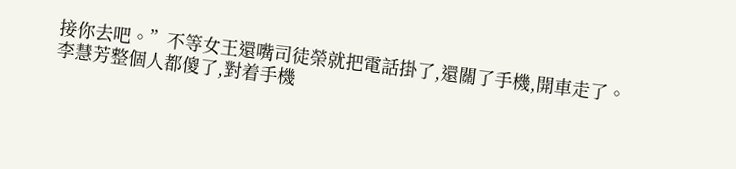接你去吧。”不等女王還嘴司徒榮就把電話掛了,還關了手機,開車走了。
李慧芳整個人都傻了,對着手機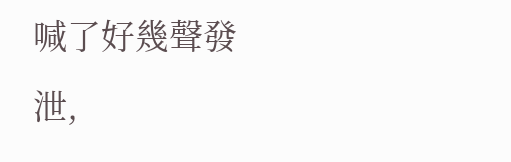喊了好幾聲發泄,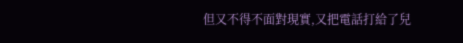但又不得不面對現實,又把電話打給了兒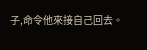子,命令他來接自己回去。